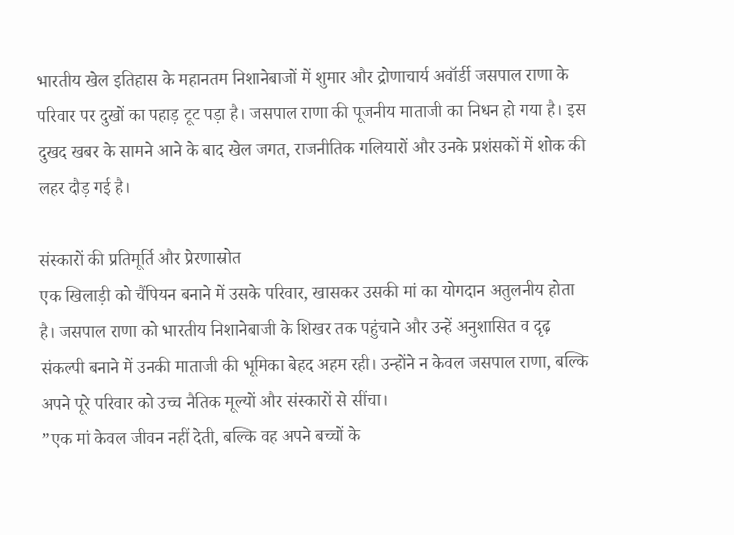भारतीय खेल इतिहास के महानतम निशानेबाजों में शुमार और द्रोणाचार्य अवॉर्डी जसपाल राणा के परिवार पर दुखों का पहाड़ टूट पड़ा है। जसपाल राणा की पूजनीय माताजी का निधन हो गया है। इस दुखद खबर के सामने आने के बाद खेल जगत, राजनीतिक गलियारों और उनके प्रशंसकों में शोक की लहर दौड़ गई है।

संस्कारों की प्रतिमूर्ति और प्रेरणास्रोत
एक खिलाड़ी को चैंपियन बनाने में उसके परिवार, खासकर उसकी मां का योगदान अतुलनीय होता है। जसपाल राणा को भारतीय निशानेबाजी के शिखर तक पहुंचाने और उन्हें अनुशासित व दृढ़ संकल्पी बनाने में उनकी माताजी की भूमिका बेहद अहम रही। उन्होंने न केवल जसपाल राणा, बल्कि अपने पूरे परिवार को उच्च नैतिक मूल्यों और संस्कारों से सींचा।
”एक मां केवल जीवन नहीं देती, बल्कि वह अपने बच्चों के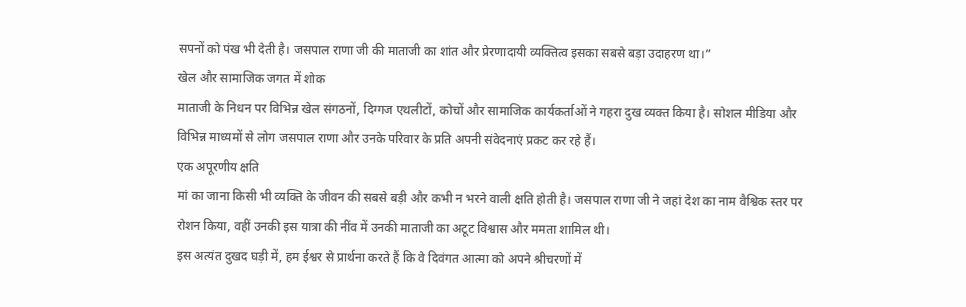सपनों को पंख भी देती है। जसपाल राणा जी की माताजी का शांत और प्रेरणादायी व्यक्तित्व इसका सबसे बड़ा उदाहरण था।”
खेल और सामाजिक जगत में शोक
माताजी के निधन पर विभिन्न खेल संगठनों, दिग्गज एथलीटों, कोचों और सामाजिक कार्यकर्ताओं ने गहरा दुख व्यक्त किया है। सोशल मीडिया और विभिन्न माध्यमों से लोग जसपाल राणा और उनके परिवार के प्रति अपनी संवेदनाएं प्रकट कर रहे हैं।
एक अपूरणीय क्षति
मां का जाना किसी भी व्यक्ति के जीवन की सबसे बड़ी और कभी न भरने वाली क्षति होती है। जसपाल राणा जी ने जहां देश का नाम वैश्विक स्तर पर रोशन किया, वहीं उनकी इस यात्रा की नींव में उनकी माताजी का अटूट विश्वास और ममता शामिल थी।
इस अत्यंत दुखद घड़ी में, हम ईश्वर से प्रार्थना करते हैं कि वे दिवंगत आत्मा को अपने श्रीचरणों में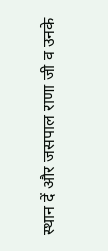स्थान दें और जसपाल राणा जी व उनके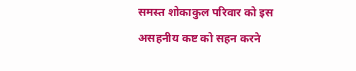समस्त शोकाकुल परिवार को इस असहनीय कष्ट को सहन करने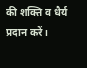की शक्ति व धैर्य प्रदान करें।